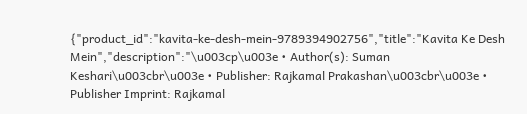{"product_id":"kavita-ke-desh-mein-9789394902756","title":"Kavita Ke Desh Mein","description":"\u003cp\u003e • Author(s): Suman Keshari\u003cbr\u003e • Publisher: Rajkamal Prakashan\u003cbr\u003e • Publisher Imprint: Rajkamal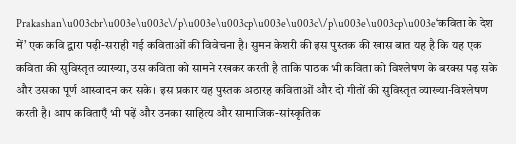Prakashan\u003cbr\u003e\u003c\/p\u003e\u003cp\u003e\u003c\/p\u003e\u003cp\u003e‘कविता के देश में’ एक कवि द्वारा पढ़ी-सराही गई कविताओं की विवेचना है। सुमन केशरी की इस पुस्तक की खास बात यह है कि यह एक कविता की सुविस्तृत व्याख्या, उस कविता को सामने रखकर करती है ताकि पाठक भी कविता को विश्लेषण के बरक्स पढ़ सके और उसका पूर्ण आस्वादन कर सके। इस प्रकार यह पुस्तक अठारह कविताओं और दो गीतों की सुविस्तृत व्याख्या-विश्लेषण करती है। आप कविताएँ भी पढ़ें और उनका साहित्य और सामाजिक-सांस्कृतिक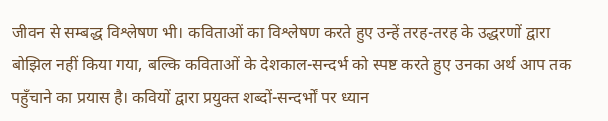जीवन से सम्बद्ध विश्लेषण भी। कविताओं का विश्लेषण करते हुए उन्हें तरह-तरह के उद्धरणों द्वारा बोझिल नहीं किया गया, बल्कि कविताओं के देशकाल-सन्दर्भ को स्पष्ट करते हुए उनका अर्थ आप तक पहुँचाने का प्रयास है। कवियों द्वारा प्रयुक्त शब्दों-सन्दर्भों पर ध्यान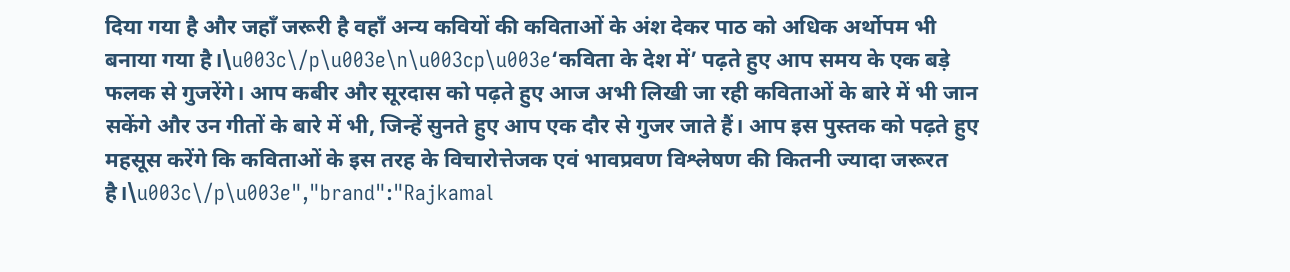दिया गया है और जहाँ जरूरी है वहाँ अन्य कवियों की कविताओं के अंश देकर पाठ को अधिक अर्थोपम भी बनाया गया है।\u003c\/p\u003e\n\u003cp\u003e‘कविता के देश में’ पढ़ते हुए आप समय के एक बड़े फलक से गुजरेंगे। आप कबीर और सूरदास को पढ़ते हुए आज अभी लिखी जा रही कविताओं के बारे में भी जान सकेंगे और उन गीतों के बारे में भी, जिन्हें सुनते हुए आप एक दौर से गुजर जाते हैं। आप इस पुस्तक को पढ़ते हुए महसूस करेंगे कि कविताओं के इस तरह के विचारोत्तेजक एवं भावप्रवण विश्लेषण की कितनी ज्यादा जरूरत है।\u003c\/p\u003e","brand":"Rajkamal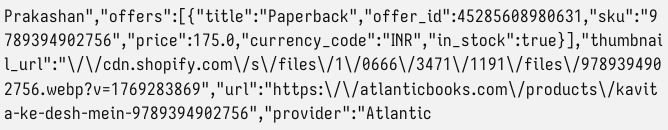Prakashan","offers":[{"title":"Paperback","offer_id":45285608980631,"sku":"9789394902756","price":175.0,"currency_code":"INR","in_stock":true}],"thumbnail_url":"\/\/cdn.shopify.com\/s\/files\/1\/0666\/3471\/1191\/files\/9789394902756.webp?v=1769283869","url":"https:\/\/atlanticbooks.com\/products\/kavita-ke-desh-mein-9789394902756","provider":"Atlantic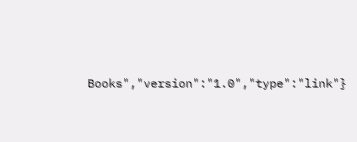Books","version":"1.0","type":"link"}